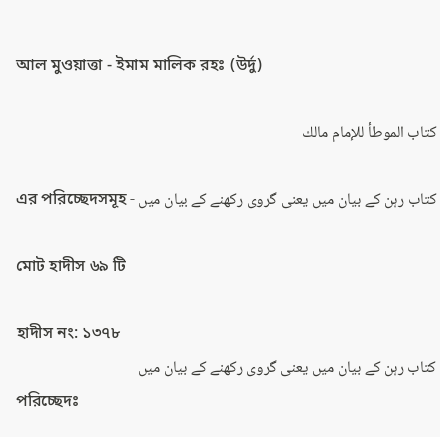আল মুওয়াত্তা - ইমাম মালিক রহঃ (উর্দু)

كتاب الموطأ للإمام مالك

کتاب رہن کے بیان میں یعنی گروی رکھنے کے بیان میں - এর পরিচ্ছেদসমূহ

মোট হাদীস ৬৯ টি

হাদীস নং: ১৩৭৮
کتاب رہن کے بیان میں یعنی گروی رکھنے کے بیان میں
পরিচ্ছেদঃ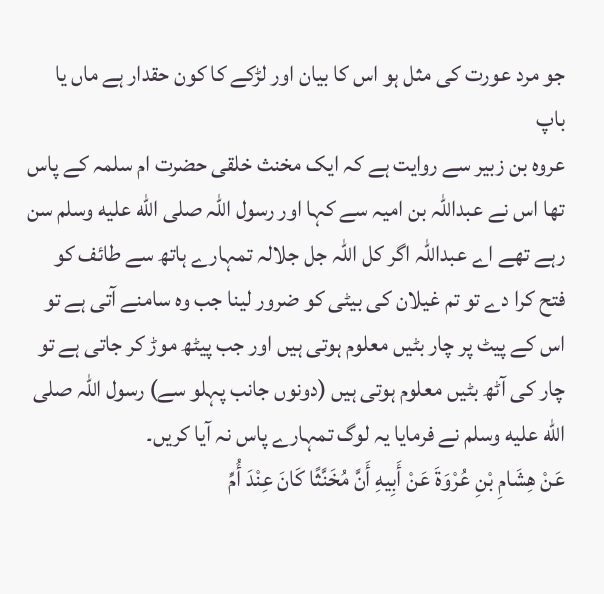جو مرد عورت کی مثل ہو اس کا بیان اور لڑکے کا کون حقدار ہے ماں یا باپ
عروہ بن زبیر سے روایت ہے کہ ایک مخنث خلقی حضرت ام سلمہ کے پاس تھا اس نے عبداللہ بن امیہ سے کہا اور رسول اللہ صلى الله عليه وسلم سن رہے تھے اے عبداللہ اگر کل اللہ جل جلالہ تمہارے ہاتھ سے طائف کو فتح کرا دے تو تم غیلان کی بیٹی کو ضرور لینا جب وہ سامنے آتی ہے تو اس کے پیٹ پر چار بٹیں معلوم ہوتی ہیں اور جب پیٹھ موڑ کر جاتی ہے تو چار کی آٹھ بٹیں معلوم ہوتی ہیں (دونوں جانب پہلو سے) رسول اللہ صلى الله عليه وسلم نے فرمایا یہ لوگ تمہارے پاس نہ آیا کریں۔
عَنْ هِشَامِ بْنِ عُرْوَةَ عَنْ أَبِيهِ أَنَّ مُخَنَّثًا کَانَ عِنْدَ أُمِّ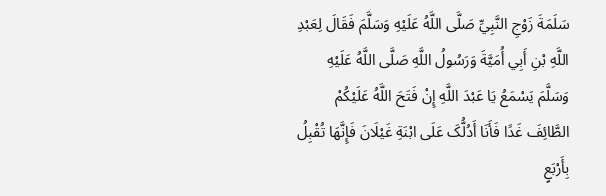سَلَمَةَ زَوْجِ النَّبِيِّ صَلَّی اللَّهُ عَلَيْهِ وَسَلَّمَ فَقَالَ لِعَبْدِ اللَّهِ بْنِ أَبِي أُمَيَّةَ وَرَسُولُ اللَّهِ صَلَّی اللَّهُ عَلَيْهِ وَسَلَّمَ يَسْمَعُ يَا عَبْدَ اللَّهِ إِنْ فَتَحَ اللَّهُ عَلَيْکُمْ الطَّائِفَ غَدًا فَأَنَا أَدُلُّکَ عَلَی ابْنَةِ غَيْلَانَ فَإِنَّهَا تُقْبِلُ بِأَرْبَعٍ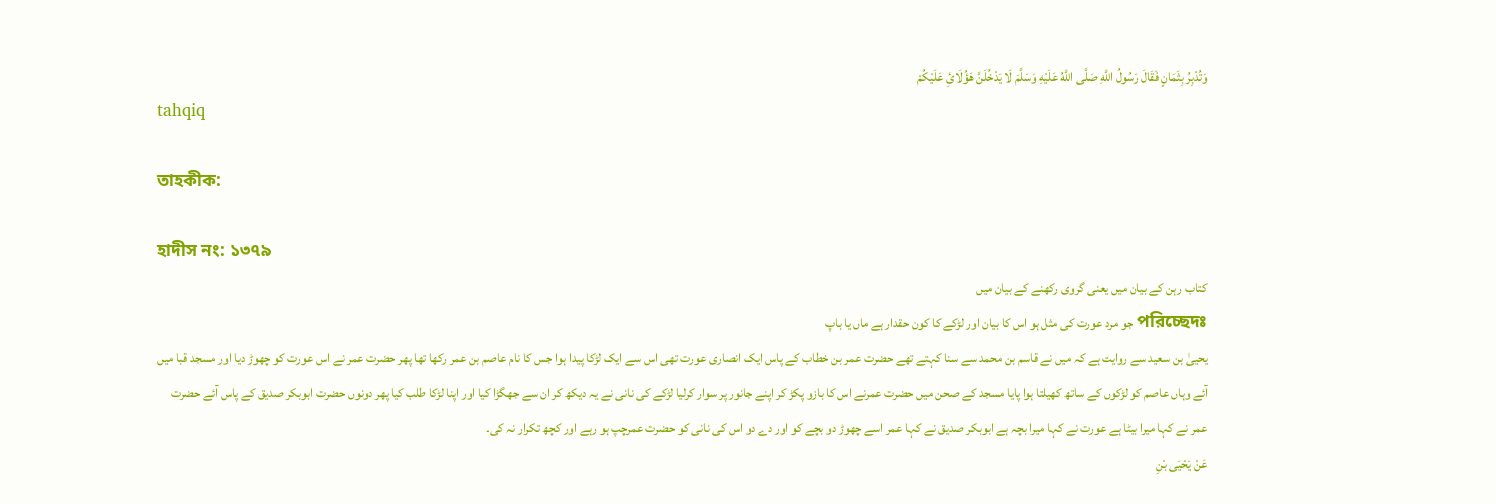وَتُدْبِرُ بِثَمَانٍ فَقَالَ رَسُولُ اللَّهِ صَلَّی اللَّهُ عَلَيْهِ وَسَلَّمَ لَا يَدْخُلَنَّ هَؤُلَائِ عَلَيْکُمْ
tahqiq

তাহকীক:

হাদীস নং: ১৩৭৯
کتاب رہن کے بیان میں یعنی گروی رکھنے کے بیان میں
পরিচ্ছেদঃ جو مرد عورت کی مثل ہو اس کا بیان اور لڑکے کا کون حقدار ہے ماں یا باپ
یحییٰ بن سعید سے روایت ہے کہ میں نے قاسم بن محمد سے سنا کہتے تھے حضرت عمر بن خطاب کے پاس ایک انصاری عورت تھی اس سے ایک لڑکا پیدا ہوا جس کا نام عاصم بن عمر رکھا تھا پھر حضرت عمر نے اس عورت کو چھوڑ دیا اور مسجد قبا میں آئے وہاں عاصم کو لڑکوں کے ساتھ کھیلتا ہوا پایا مسجد کے صحن میں حضرت عمرنے اس کا بازو پکڑ کر اپنے جانور پر سوار کرلیا لڑکے کی نانی نے یہ دیکھ کر ان سے جھگڑا کیا اور اپنا لڑکا طلب کیا پھر دونوں حضرت ابوبکر صدیق کے پاس آئے حضرت عمر نے کہا میرا بیٹا ہے عورت نے کہا میرا بچہ ہے ابوبکر صدیق نے کہا عمر اسے چھوڑ دو بچے کو اور دے دو اس کی نانی کو حضرت عمرچپ ہو رہے اور کچھ تکرار نہ کی۔
عَنْ يَحْيَی بْنِ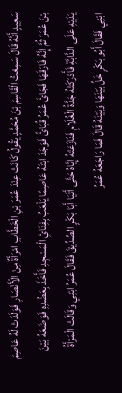سَعِيدٍ أَنَّهُ قَالَ سَمِعْتُ الْقَاسِمَ بْنَ مُحَمَّدٍ يَقُولُ کَانَتْ عِنْدَ عُمَرَ بْنِ الْخَطَّابِ امْرَأَةٌ مِنْ الْأَنْصَارِ فَوَلَدَتْ لَهُ عَاصِمَ بْنَ عُمَرَ ثُمَّ إِنَّهُ فَارَقَهَا فَجَائَ عُمَرُ قُبَائً فَوَجَدَ ابْنَهُ عَاصِمًا يَلْعَبُ بِفِنَائِ الْمَسْجِدِ فَأَخَذَ بِعَضُدِهِ فَوَضَعَهُ بَيْنَ يَدَيْهِ عَلَی الدَّابَّةِ فَأَدْرَکَتْهُ جَدَّةُ الْغُلَامِ فَنَازَعَتْهُ إِيَّاهُ حَتَّی أَتَيَا أَبَا بَکْرٍ الصِّدِّيقَ فَقَالَ عُمَرُ ابْنِي وَقَالَتْ الْمَرْأَةُ ابْنِي فَقَالَ أَبُو بَکْرٍ خَلِّ بَيْنَهَا وَبَيْنَهُ قَالَ فَمَا رَاجَعَهُ عُمَرُ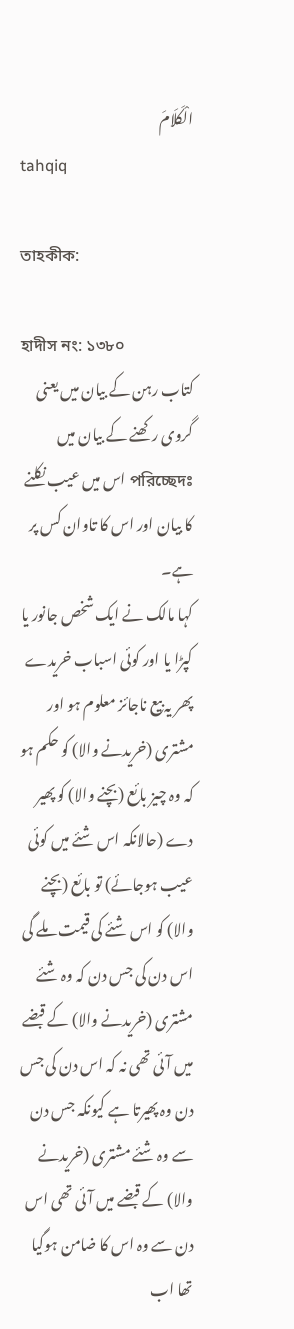الْکَلَامَ
tahqiq

তাহকীক:

হাদীস নং: ১৩৮০
کتاب رہن کے بیان میں یعنی گروی رکھنے کے بیان میں
পরিচ্ছেদঃ اس میں عیب نکلنے کا بیان اور اس کا تاوان کس پر ہے۔
کہا مالک نے ایک شخص جانور یا کپڑا یا اور کوئی اسباب خریدے پھر یہ بیع ناجائز معلوم ہو اور مشتری (خریدنے والا) کو حکم ہو کہ وہ چیز بائع (بچنے والا) کو پھیر دے (حالانکہ اس شئے میں کوئی عیب ہوجائے) تو بائع (بچنے والا) کو اس شئے کی قیمت ملے گی اس دن کی جس دن کہ وہ شئے مشتری (خریدنے والا) کے قبضے میں آئی تھی نہ کہ اس دن کی جس دن وہ پھیرتا ہے کیونکہ جس دن سے وہ شئے مشتری (خریدنے والا) کے قبضے میں آئی تھی اس دن سے وہ اس کا ضامن ہوگیا تھا اب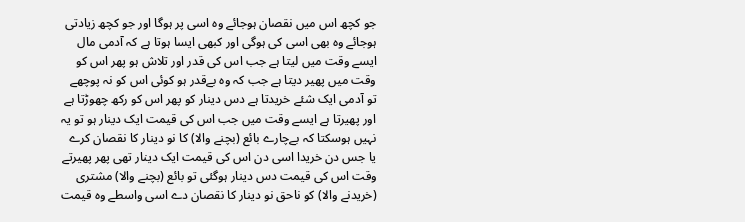جو کچھ اس میں نقصان ہوجائے وہ اسی پر ہوگا اور جو کچھ زیادتی ہوجائے وہ بھی اسی کی ہوگی اور کبھی ایسا ہوتا ہے کہ آدمی مال ایسے وقت میں لیتا ہے جب اس کی قدر اور تلاش ہو پھر اس کو وقت میں پھیر دیتا ہے جب کہ وہ بےقدر ہو کوئی اس کو نہ پوچھے تو آدمی ایک شئے خریدتا ہے دس دینار کو پھر اس کو رکھ چھوڑتا ہے اور پھیرتا ہے ایسے وقت میں جب اس کی قیمت ایک دینار ہو تو یہ نہیں ہوسکتا کہ بےچارے بائع (بچنے والا) کا نو دینار کا نقصان کرے یا جس دن خریدا اسی دن اس کی قیمت ایک دینار تھی پھر پھیرتے وقت اس کی قیمت دس دینار ہوگئی تو بائع (بچنے والا) مشتری (خریدنے والا) کو ناحق نو دینار کا نقصان دے اسی واسطے وہ قیمت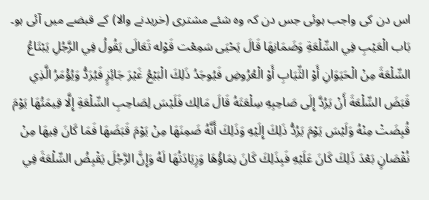اس دن کی واجب ہوئی جس دن کہ وہ شئے مشتری (خریدنے والا) کے قبضے میں آئی ہو۔
بَاب الْعَيْبِ فِي السِّلْعَةِ وَضَمَانِهَا قَالَ يَحْيَى سَمِعْت قَوْله تَعَالَى يَقُولُ فِي الرَّجُلِ يَبْتَاعُ السِّلْعَةَ مِنْ الْحَيَوَانِ أَوْ الثِّيَابِ أَوْ الْعُرُوضِ فَيُوجَدُ ذَلِكَ الْبَيْعُ غَيْرَ جَائِزٍ فَيُرَدُّ وَيُؤْمَرُ الَّذِي قَبَضَ السِّلْعَةَ أَنْ يَرُدَّ إِلَى صَاحِبِهِ سِلْعَتَهُ قَالَ مَالِك فَلَيْسَ لِصَاحِبِ السِّلْعَةِ إِلَّا قِيمَتُهَا يَوْمَ قُبِضَتْ مِنْهُ وَلَيْسَ يَوْمَ يَرُدُّ ذَلِكَ إِلَيْهِ وَذَلِكَ أَنَّهُ ضَمِنَهَا مِنْ يَوْمَ قَبَضَهَا فَمَا كَانَ فِيهَا مِنْ نُقْصَانٍ بَعْدَ ذَلِكَ كَانَ عَلَيْهِ فَبِذَلِكَ كَانَ نِمَاؤُهَا وَزِيَادَتُهَا لَهُ وَإِنَّ الرَّجُلَ يَقْبِضُ السِّلْعَةَ فِي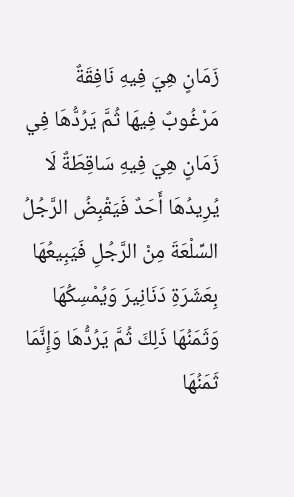زَمَانٍ هِيَ فِيهِ نَافِقَةٌ مَرْغُوبٌ فِيهَا ثُمَّ يَرُدُّهَا فِي زَمَانٍ هِيَ فِيهِ سَاقِطَةٌ لَا يُرِيدُهَا أَحَدٌ فَيَقْبِضُ الرَّجُلُ السِّلْعَةَ مِنْ الرَّجُلِ فَيَبِيعُهَا بِعَشَرَةِ دَنَانِيرَ وَيُمْسِكُهَا وَثَمَنُهَا ذَلِكَ ثُمَّ يَرُدُّهَا وَإِنَّمَا ثَمَنُهَا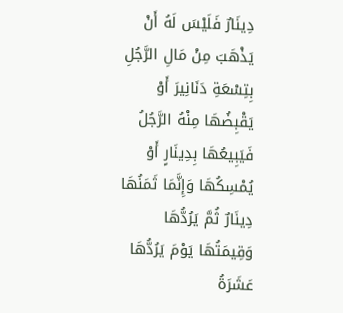دِينَارٌ فَلَيْسَ لَهُ أَنْ يَذْهَبَ مِنْ مَالِ الرَّجُلِ بِتِسْعَةِ دَنَانِيرَ أَوْ يَقْبِضُهَا مِنْهُ الرَّجُلُ فَيَبِيعُهَا بِدِينَارٍ أَوْ يُمْسِكُهَا وَإِنَّمَا ثَمَنُهَا دِينَارٌ ثُمَّ يَرُدُّهَا وَقِيمَتُهَا يَوْمَ يَرُدُّهَا عَشَرَةُ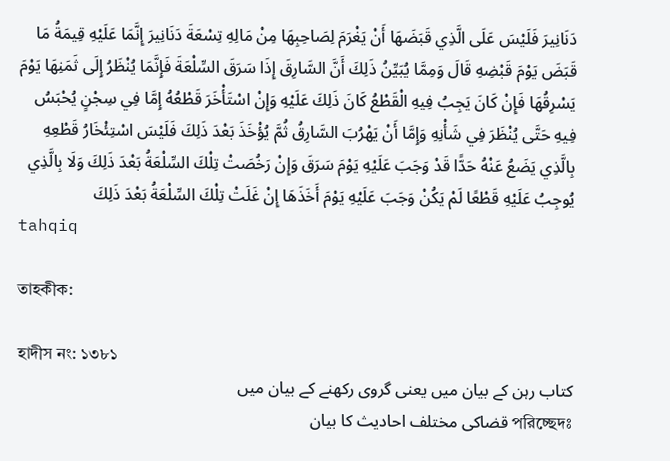دَنَانِيرَ فَلَيْسَ عَلَى الَّذِي قَبَضَهَا أَنْ يَغْرَمَ لِصَاحِبِهَا مِنْ مَالِهِ تِسْعَةَ دَنَانِيرَ إِنَّمَا عَلَيْهِ قِيمَةُ مَا قَبَضَ يَوْمَ قَبْضِهِ قَالَ وَمِمَّا يُبَيِّنُ ذَلِكَ أَنَّ السَّارِقَ إِذَا سَرَقَ السِّلْعَةَ فَإِنَّمَا يُنْظَرُ إِلَى ثَمَنِهَا يَوْمَ يَسْرِقُهَا فَإِنْ كَانَ يَجِبُ فِيهِ الْقَطْعُ كَانَ ذَلِكَ عَلَيْهِ وَإِنْ اسْتَأْخَرَ قَطْعُهُ إِمَّا فِي سِجْنٍ يُحْبَسُ فِيهِ حَتَّى يُنْظَرَ فِي شَأْنِهِ وَإِمَّا أَنْ يَهْرُبَ السَّارِقُ ثُمَّ يُؤْخَذَ بَعْدَ ذَلِكَ فَلَيْسَ اسْتِئْخَارُ قَطْعِهِ بِالَّذِي يَضَعُ عَنْهُ حَدًّا قَدْ وَجَبَ عَلَيْهِ يَوْمَ سَرَقَ وَإِنْ رَخُصَتْ تِلْكَ السِّلْعَةُ بَعْدَ ذَلِكَ وَلَا بِالَّذِي يُوجِبُ عَلَيْهِ قَطْعًا لَمْ يَكُنْ وَجَبَ عَلَيْهِ يَوْمَ أَخَذَهَا إِنْ غَلَتْ تِلْكَ السِّلْعَةُ بَعْدَ ذَلِكَ
tahqiq

তাহকীক:

হাদীস নং: ১৩৮১
کتاب رہن کے بیان میں یعنی گروی رکھنے کے بیان میں
পরিচ্ছেদঃ قضاکی مختلف احادیث کا بیان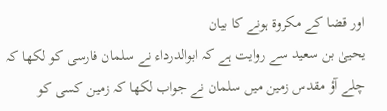اور قضا کے مکروة ہونے کا بیان
یحییٰ بن سعید سے روایت ہے کہ ابوالدرداء نے سلمان فارسی کو لکھا کہ چلے آؤ مقدس زمین میں سلمان نے جواب لکھا کہ زمین کسی کو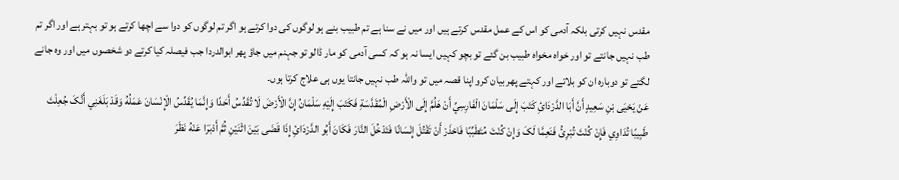مقدس نہیں کرتی بلکہ آدمی کو اس کے عمل مقدس کرتے ہیں اور میں نے سنا ہے تم طبیب بنے ہو لوگوں کی دوا کرتے ہو اگر تم لوگوں کو دوا سے اچھا کرتے ہو تو بہتر ہے اور اگر تم طب نہیں جانتے تو اور خواہ مخواہ طبیب بن گئے تو بچو کہیں ایسا نہ ہو کہ کسی آدمی کو مار ڈالو تو جہنم میں جاؤ پھر ابوالدردا جب فیصلہ کیا کرتے دو شخصوں میں اور وہ جانے لگتے تو دوبارہ ان کو بلاتے اور کہتے پھر بیان کرو اپنا قصہ میں تو واللہ طب نہیں جانتا یوں ہی علاج کرتا ہوں۔
عَنْ يَحْيَی بْنِ سَعِيدٍ أَنَّ أَبَا الدَّرْدَائِ کَتَبَ إِلَی سَلْمَانَ الْفَارِسِيِّ أَنْ هَلُمَّ إِلَی الْأَرْضِ الْمُقَدَّسَةِ فَکَتَبَ إِلَيْهِ سَلْمَانُ إِنَّ الْأَرْضَ لَا تُقَدِّسُ أَحَدًا وَإِنَّمَا يُقَدِّسُ الْإِنْسَانَ عَمَلُهُ وَقَدْ بَلَغَنِي أَنَّکَ جُعِلْتَ طَبِيبًا تُدَاوِي فَإِنْ کُنْتَ تُبْرِئُ فَنَعِمَّا لَکَ وَإِنْ کُنْتَ مُتَطَبِّبًا فَاحْذَرْ أَنْ تَقْتُلَ إِنْسَانًا فَتَدْخُلَ النَّارَ فَکَانَ أَبُو الدَّرْدَائِ إِذَا قَضَی بَيْنَ اثْنَيْنِ ثُمَّ أَدْبَرَا عَنْهُ نَظَرَ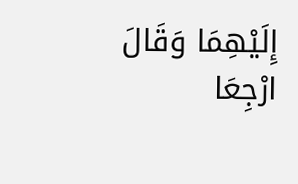إِلَيْهِمَا وَقَالَ ارْجِعَا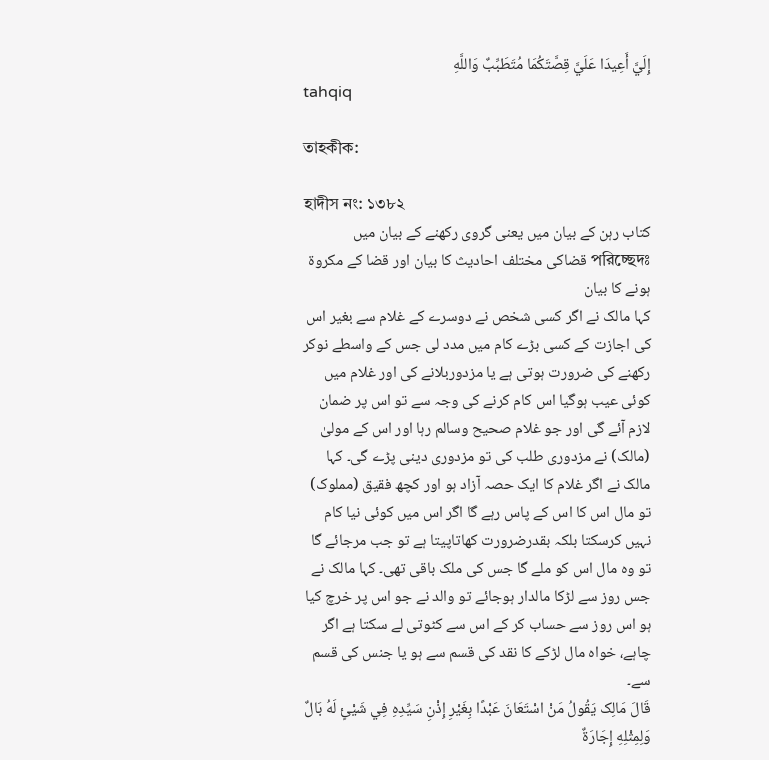إِلَيَّ أَعِيدَا عَلَيَّ قِصَّتَکُمَا مُتَطَبِّبٌ وَاللَّهِ
tahqiq

তাহকীক:

হাদীস নং: ১৩৮২
کتاب رہن کے بیان میں یعنی گروی رکھنے کے بیان میں
পরিচ্ছেদঃ قضاکی مختلف احادیث کا بیان اور قضا کے مکروة ہونے کا بیان
کہا مالک نے اگر کسی شخص نے دوسرے کے غلام سے بغیر اس کی اجازت کے کسی بڑے کام میں مدد لی جس کے واسطے نوکر رکھنے کی ضرورت ہوتی ہے یا مزدوربلانے کی اور غلام میں کوئی عیب ہوگیا اس کام کرنے کی وجہ سے تو اس پر ضمان لازم آئے گی اور جو غلام صحیح وسالم رہا اور اس کے مولیٰ (مالک) نے مزدوری طلب کی تو مزدوری دینی پڑے گی۔ کہا مالک نے اگر غلام کا ایک حصہ آزاد ہو اور کچھ فقیق (مملوک) تو مال اس کا اس کے پاس رہے گا اگر اس میں کوئی نیا کام نہیں کرسکتا بلکہ بقدرضرورت کھاتاپیتا ہے تو جب مرجائے گا تو وہ مال اس کو ملے گا جس کی ملک باقی تھی۔ کہا مالک نے جس روز سے لڑکا مالدار ہوجائے تو والد نے جو اس پر خرچ کیا ہو اس روز سے حساب کر کے اس سے کٹوتی لے سکتا ہے اگر چاہے، خواہ مال لڑکے کا نقد کی قسم سے ہو یا جنس کی قسم سے۔
قَالَ مَالِک يَقُولُ مَنْ اسْتَعَانَ عَبْدًا بِغَيْرِ إِذْنِ سَيِّدِهِ فِي شَيْئٍ لَهُ بَالٌ وَلِمِثْلِهِ إِجَارَةٌ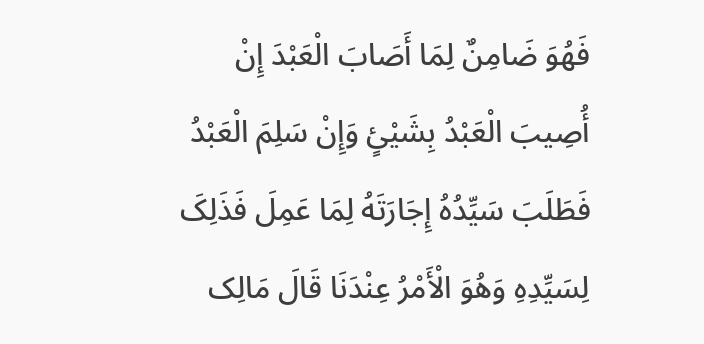فَهُوَ ضَامِنٌ لِمَا أَصَابَ الْعَبْدَ إِنْ أُصِيبَ الْعَبْدُ بِشَيْئٍ وَإِنْ سَلِمَ الْعَبْدُ فَطَلَبَ سَيِّدُهُ إِجَارَتَهُ لِمَا عَمِلَ فَذَلِکَ لِسَيِّدِهِ وَهُوَ الْأَمْرُ عِنْدَنَا قَالَ مَالِک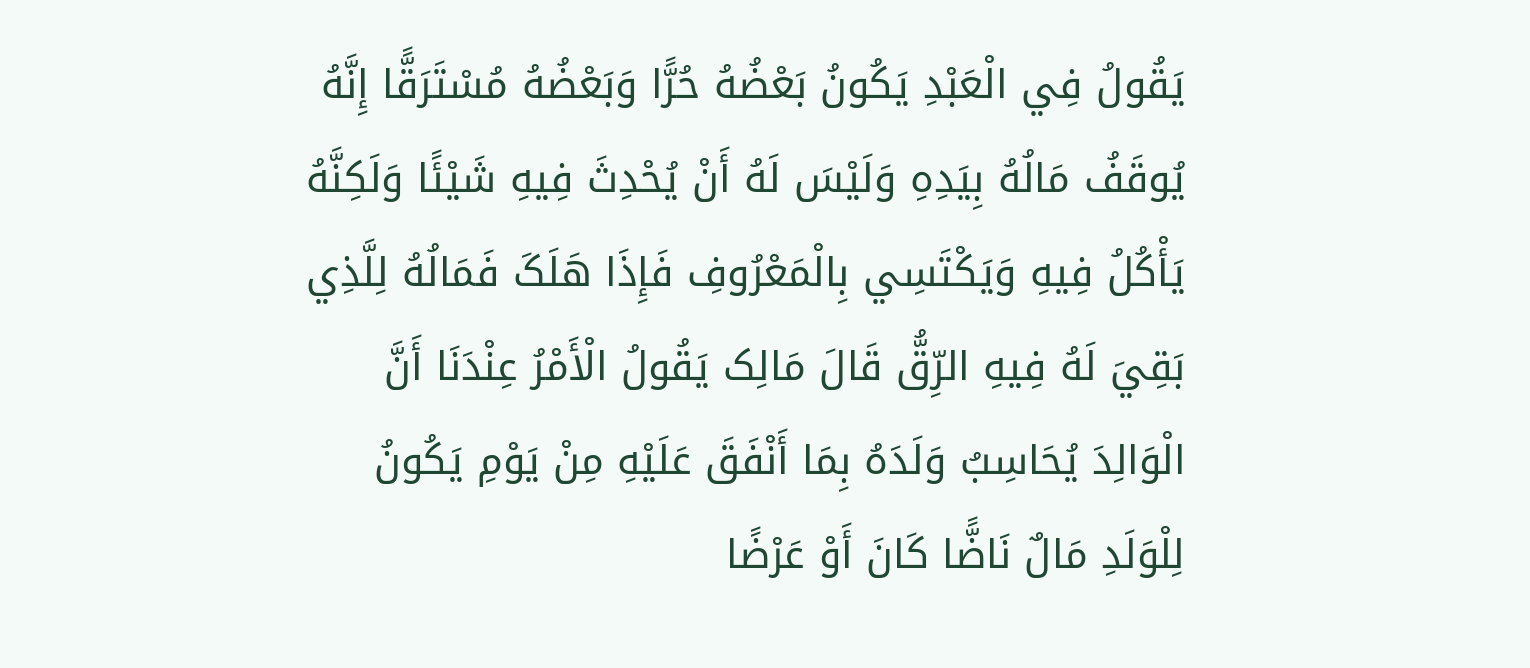يَقُولُ فِي الْعَبْدِ يَکُونُ بَعْضُهُ حُرًّا وَبَعْضُهُ مُسْتَرَقًّا إِنَّهُ يُوقَفُ مَالُهُ بِيَدِهِ وَلَيْسَ لَهُ أَنْ يُحْدِثَ فِيهِ شَيْئًا وَلَکِنَّهُ يَأْکُلُ فِيهِ وَيَکْتَسِي بِالْمَعْرُوفِ فَإِذَا هَلَکَ فَمَالُهُ لِلَّذِي بَقِيَ لَهُ فِيهِ الرِّقُّ قَالَ مَالِک يَقُولُ الْأَمْرُ عِنْدَنَا أَنَّ الْوَالِدَ يُحَاسِبُ وَلَدَهُ بِمَا أَنْفَقَ عَلَيْهِ مِنْ يَوْمِ يَکُونُ لِلْوَلَدِ مَالٌ نَاضًّا کَانَ أَوْ عَرْضًا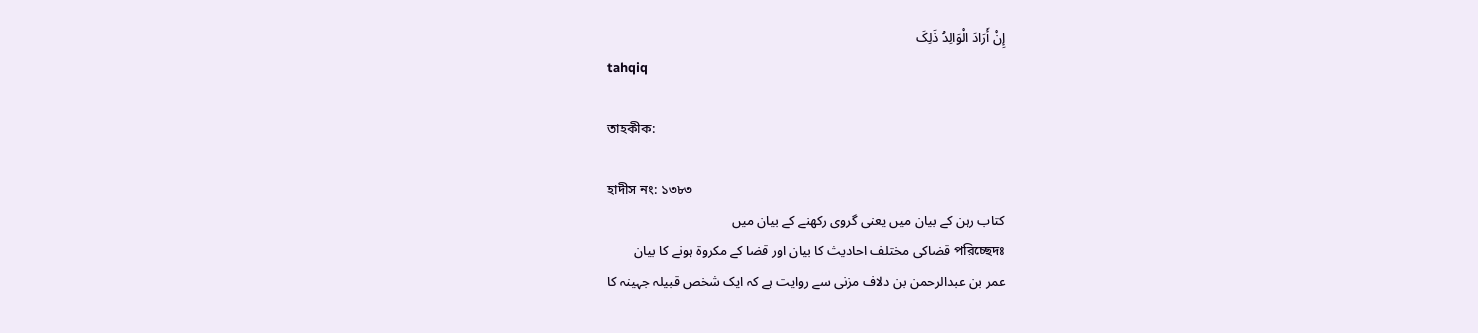إِنْ أَرَادَ الْوَالِدُ ذَلِکَ
tahqiq

তাহকীক:

হাদীস নং: ১৩৮৩
کتاب رہن کے بیان میں یعنی گروی رکھنے کے بیان میں
পরিচ্ছেদঃ قضاکی مختلف احادیث کا بیان اور قضا کے مکروة ہونے کا بیان
عمر بن عبدالرحمن بن دلاف مزنی سے روایت ہے کہ ایک شخص قبیلہ جہینہ کا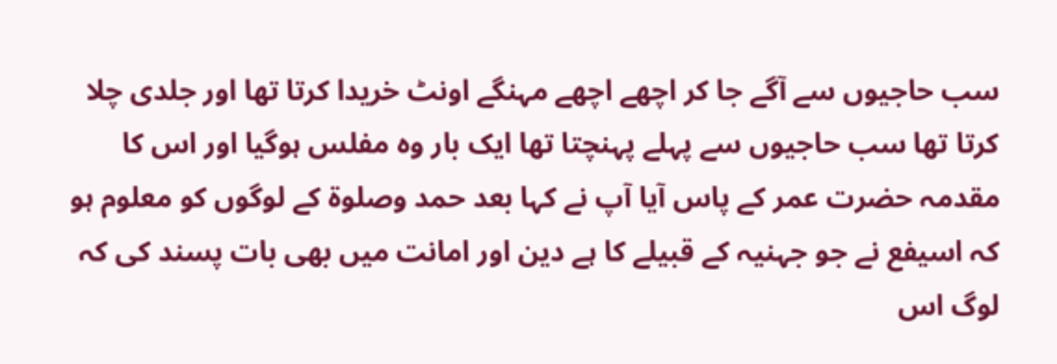سب حاجیوں سے آگے جا کر اچھے اچھے مہنگے اونٹ خریدا کرتا تھا اور جلدی چلا کرتا تھا سب حاجیوں سے پہلے پہنچتا تھا ایک بار وہ مفلس ہوگیا اور اس کا مقدمہ حضرت عمر کے پاس آیا آپ نے کہا بعد حمد وصلوۃ کے لوگوں کو معلوم ہو کہ اسیفع نے جو جہنیہ کے قبیلے کا ہے دین اور امانت میں بھی بات پسند کی کہ لوگ اس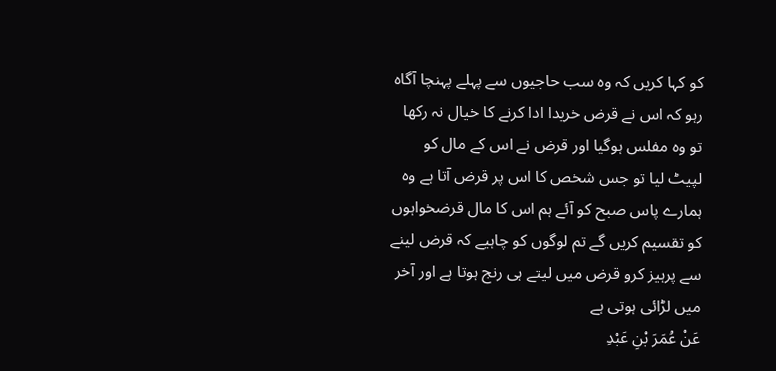کو کہا کریں کہ وہ سب حاجیوں سے پہلے پہنچا آگاہ رہو کہ اس نے قرض خریدا ادا کرنے کا خیال نہ رکھا تو وہ مفلس ہوگیا اور قرض نے اس کے مال کو لپیٹ لیا تو جس شخص کا اس پر قرض آتا ہے وہ ہمارے پاس صبح کو آئے ہم اس کا مال قرضخواہوں کو تقسیم کریں گے تم لوگوں کو چاہیے کہ قرض لینے سے پرہیز کرو قرض میں لیتے ہی رنج ہوتا ہے اور آخر میں لڑائی ہوتی ہے
عَنْ عُمَرَ بْنِ عَبْدِ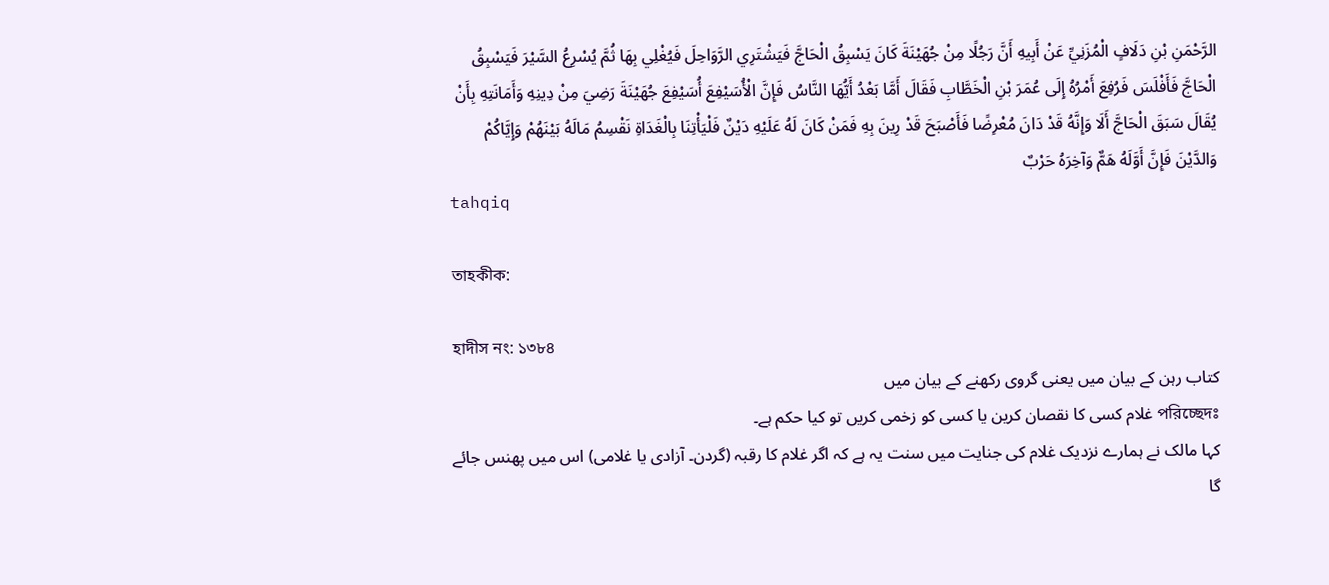الرَّحْمَنِ بْنِ دَلَافٍ الْمُزَنِيِّ عَنْ أَبِيهِ أَنَّ رَجُلًا مِنْ جُهَيْنَةَ کَانَ يَسْبِقُ الْحَاجَّ فَيَشْتَرِي الرَّوَاحِلَ فَيُغْلِي بِهَا ثُمَّ يُسْرِعُ السَّيْرَ فَيَسْبِقُ الْحَاجَّ فَأَفْلَسَ فَرُفِعَ أَمْرُهُ إِلَی عُمَرَ بْنِ الْخَطَّابِ فَقَالَ أَمَّا بَعْدُ أَيُّهَا النَّاسُ فَإِنَّ الْأُسَيْفِعَ أُسَيْفِعَ جُهَيْنَةَ رَضِيَ مِنْ دِينِهِ وَأَمَانَتِهِ بِأَنْ يُقَالَ سَبَقَ الْحَاجَّ أَلَا وَإِنَّهُ قَدْ دَانَ مُعْرِضًا فَأَصْبَحَ قَدْ رِينَ بِهِ فَمَنْ کَانَ لَهُ عَلَيْهِ دَيْنٌ فَلْيَأْتِنَا بِالْغَدَاةِ نَقْسِمُ مَالَهُ بَيْنَهُمْ وَإِيَّاکُمْ وَالدَّيْنَ فَإِنَّ أَوَّلَهُ هَمٌّ وَآخِرَهُ حَرْبٌ
tahqiq

তাহকীক:

হাদীস নং: ১৩৮৪
کتاب رہن کے بیان میں یعنی گروی رکھنے کے بیان میں
পরিচ্ছেদঃ غلام کسی کا نقصان کرین یا کسی کو زخمی کریں تو کیا حکم ہے۔
کہا مالک نے ہمارے نزدیک غلام کی جنایت میں سنت یہ ہے کہ اگر غلام کا رقبہ (گردن۔ آزادی یا غلامی) اس میں پھنس جائے گا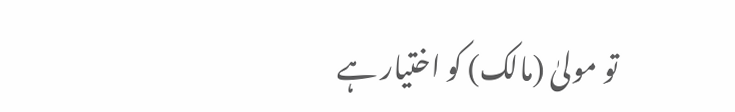تو مولیٰ (مالک) کو اختیار ہے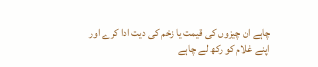چاہے ان چیزوں کی قیمت یا زخم کی دیت ادا کرے اور اپنے غلام کو رکھ لے چاہے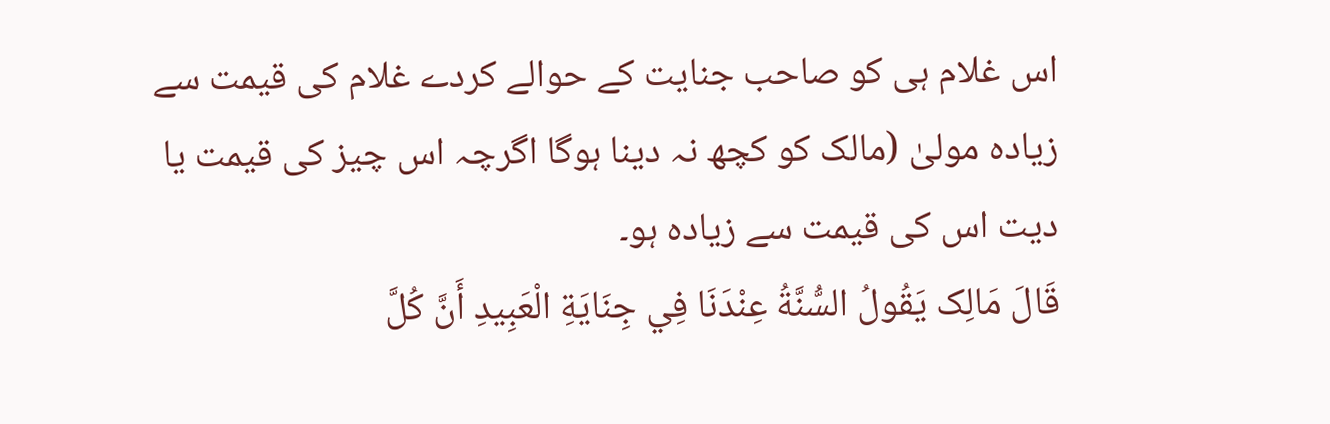اس غلام ہی کو صاحب جنایت کے حوالے کردے غلام کی قیمت سے زیادہ مولیٰ (مالک کو کچھ نہ دینا ہوگا اگرچہ اس چیز کی قیمت یا دیت اس کی قیمت سے زیادہ ہو۔
قَالَ مَالِک يَقُولُ السُّنَّةُ عِنْدَنَا فِي جِنَايَةِ الْعَبِيدِ أَنَّ کُلَّ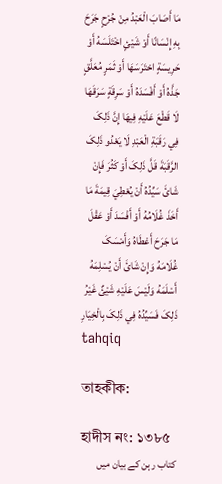مَا أَصَابَ الْعَبْدُ مِنْ جُرْحٍ جَرَحَ بِهِ إِنْسَانًا أَوْ شَيْئٍ اخْتَلَسَهُ أَوْ حَرِيسَةٍ احْتَرَسَهَا أَوْ ثَمَرٍ مُعَلَّقٍ جَذَّهُ أَوْ أَفْسَدَهُ أَوْ سَرِقَةٍ سَرَقَهَا لَا قَطْعَ عَلَيْهِ فِيهَا إِنَّ ذَلِکَ فِي رَقَبَةِ الْعَبْدِ لَا يَعْدُو ذَلِکَ الرَّقَبَةَ قَلَّ ذَلِکَ أَوْ کَثُرَ فَإِنْ شَائَ سَيِّدُهُ أَنْ يُعْطِيَ قِيمَةَ مَا أَخَذَ غُلَامُهُ أَوْ أَفْسَدَ أَوْ عَقْلَ مَا جَرَحَ أَعْطَاهُ وَأَمْسَکَ غُلَامَهُ وَإِنْ شَائَ أَنْ يُسْلِمَهُ أَسْلَمَهُ وَلَيْسَ عَلَيْهِ شَيْئٌ غَيْرُ ذَلِکَ فَسَيِّدُهُ فِي ذَلِکَ بِالْخِيَارِ
tahqiq

তাহকীক:

হাদীস নং: ১৩৮৫
کتاب رہن کے بیان میں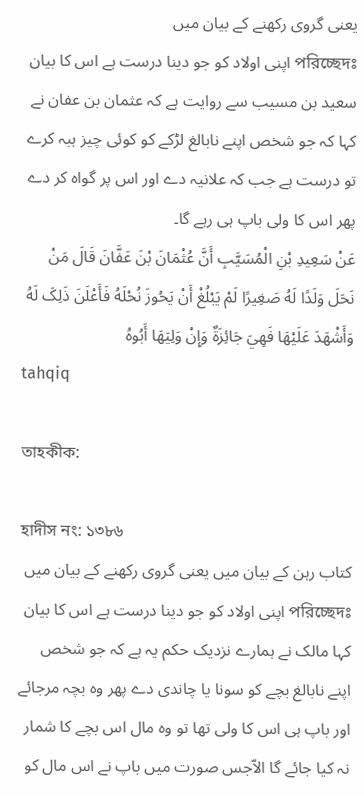یعنی گروی رکھنے کے بیان میں
পরিচ্ছেদঃ اپنی اولاد کو جو دینا درست ہے اس کا بیان
سعید بن مسیب سے روایت ہے کہ عثمان بن عفان نے کہا کہ جو شخص اپنے نابالغ لڑکے کو کوئی چیز ہبہ کرے تو درست ہے جب کہ علانیہ دے اور اس پر گواہ کر دے پھر اس کا ولی باپ ہی رہے گا۔
عَنْ سَعِيدِ بْنِ الْمُسَيَّبِ أَنَّ عُثْمَانَ بْنَ عَفَّانَ قَالَ مَنْ نَحَلَ وَلَدًا لَهُ صَغِيرًا لَمْ يَبْلُغْ أَنْ يَحُوزَ نُحْلَهُ فَأَعْلَنَ ذَلِکَ لَهُ وَأَشْهَدَ عَلَيْهَا فَهِيَ جَائِزَةٌ وَإِنْ وَلِيَهَا أَبُوهُ
tahqiq

তাহকীক:

হাদীস নং: ১৩৮৬
کتاب رہن کے بیان میں یعنی گروی رکھنے کے بیان میں
পরিচ্ছেদঃ اپنی اولاد کو جو دینا درست ہے اس کا بیان
کہا مالک نے ہمارے نزدیک حکم یہ ہے کہ جو شخص اپنے نابالغ بچے کو سونا یا چاندی دے پھر وہ بچہ مرجائے اور باپ ہی اس کا ولی تھا تو وہ مال اس بچے کا شمار نہ کیا جائے گا الاّجس صورت میں باپ نے اس مال کو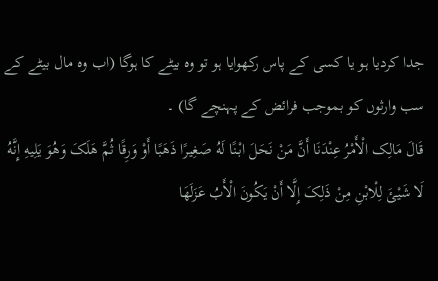جدا کردیا ہو یا کسی کے پاس رکھوایا ہو تو وہ بیٹے کا ہوگا (اب وہ مال بیٹے کے سب وارثوں کو بموجب فرائض کے پہنچے گا) ۔
قَالَ مَالِک الْأَمْرُ عِنْدَنَا أَنَّ مَنْ نَحَلَ ابْنًا لَهُ صَغِيرًا ذَهَبًا أَوْ وَرِقًا ثُمَّ هَلَکَ وَهُوَ يَلِيهِ إِنَّهُ لَا شَيْئَ لِلْابْنِ مِنْ ذَلِکَ إِلَّا أَنْ يَکُونَ الْأَبُ عَزَلَهَا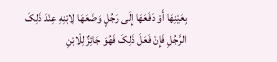بِعَيْنِهَا أَوْ دَفَعَهَا إِلَی رَجُلٍ وَضَعَهَا لِابْنِهِ عِنْدَ ذَلِکَ الرَّجُلِ فَإِنْ فَعَلَ ذَلِکَ فَهُوَ جَائِزٌ لِلْابْنِ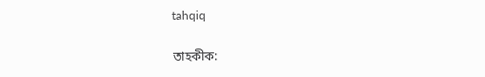tahqiq

তাহকীক: